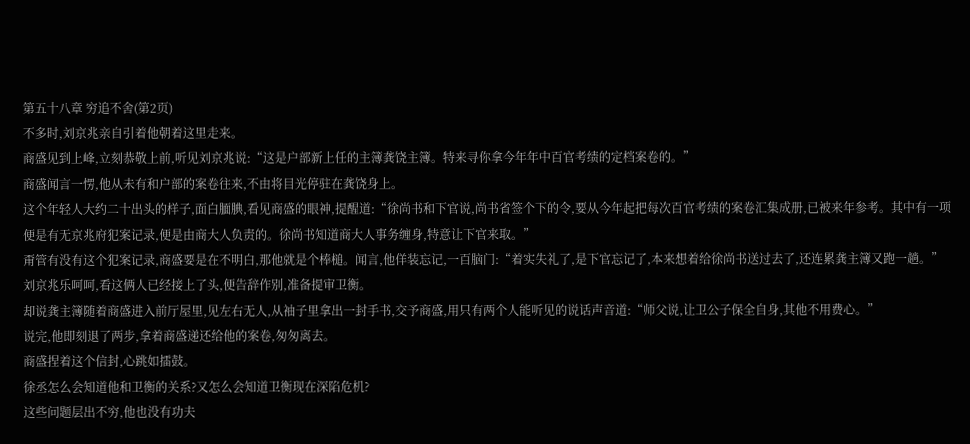第五十八章 穷追不舍(第2页)
不多时,刘京兆亲自引着他朝着这里走来。
商盛见到上峰,立刻恭敬上前,听见刘京兆说:“这是户部新上任的主簿龚饶主簿。特来寻你拿今年年中百官考绩的定档案卷的。”
商盛闻言一愣,他从未有和户部的案卷往来,不由将目光停驻在龚饶身上。
这个年轻人大约二十出头的样子,面白腼腆,看见商盛的眼神,提醒道:“徐尚书和下官说,尚书省签个下的令,要从今年起把每次百官考绩的案卷汇集成册,已被来年参考。其中有一项便是有无京兆府犯案记录,便是由商大人负责的。徐尚书知道商大人事务缠身,特意让下官来取。”
甭管有没有这个犯案记录,商盛要是在不明白,那他就是个棒槌。闻言,他佯装忘记,一百脑门:“着实失礼了,是下官忘记了,本来想着给徐尚书送过去了,还连累龚主簿又跑一趟。”
刘京兆乐呵呵,看这俩人已经接上了头,便告辞作别,准备提审卫衡。
却说龚主簿随着商盛进入前厅屋里,见左右无人,从袖子里拿出一封手书,交予商盛,用只有两个人能听见的说话声音道:“师父说,让卫公子保全自身,其他不用费心。”
说完,他即刻退了两步,拿着商盛递还给他的案卷,匆匆离去。
商盛捏着这个信封,心跳如擂鼓。
徐丞怎么会知道他和卫衡的关系?又怎么会知道卫衡现在深陷危机?
这些问题层出不穷,他也没有功夫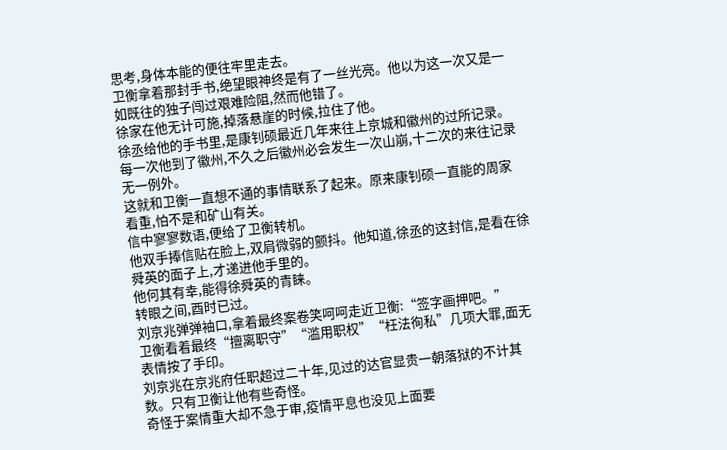思考,身体本能的便往牢里走去。
卫衡拿着那封手书,绝望眼神终是有了一丝光亮。他以为这一次又是一如既往的独子闯过艰难险阻,然而他错了。
徐家在他无计可施,掉落悬崖的时候,拉住了他。
徐丞给他的手书里,是康钊硕最近几年来往上京城和徽州的过所记录。每一次他到了徽州,不久之后徽州必会发生一次山崩,十二次的来往记录无一例外。
这就和卫衡一直想不通的事情联系了起来。原来康钊硕一直能的周家看重,怕不是和矿山有关。
信中寥寥数语,便给了卫衡转机。
他双手捧信贴在脸上,双肩微弱的颤抖。他知道,徐丞的这封信,是看在徐舜英的面子上,才递进他手里的。
他何其有幸,能得徐舜英的青睐。
转眼之间,酉时已过。
刘京兆弹弹袖口,拿着最终案卷笑呵呵走近卫衡:“签字画押吧。”
卫衡看着最终“擅离职守”“滥用职权”“枉法徇私”几项大罪,面无表情按了手印。
刘京兆在京兆府任职超过二十年,见过的达官显贵一朝落狱的不计其数。只有卫衡让他有些奇怪。
奇怪于案情重大却不急于审,疫情平息也没见上面要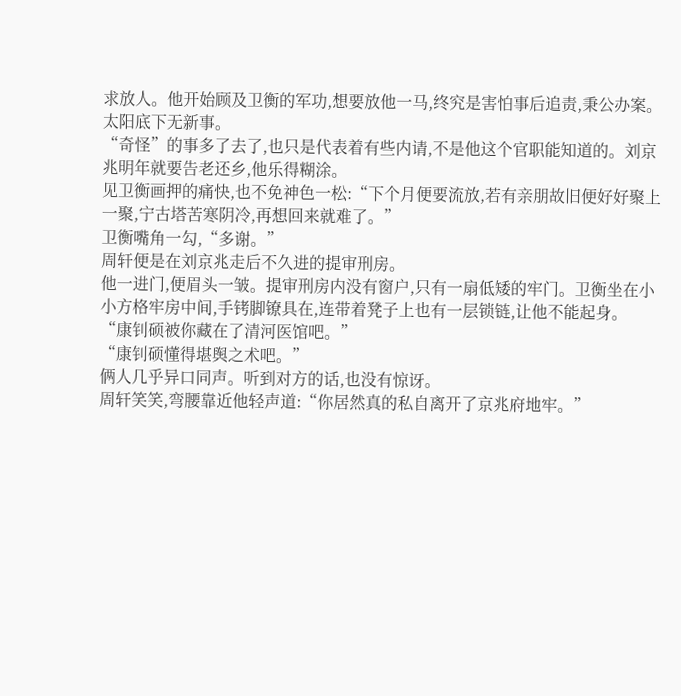求放人。他开始顾及卫衡的军功,想要放他一马,终究是害怕事后追责,秉公办案。
太阳底下无新事。
“奇怪”的事多了去了,也只是代表着有些内请,不是他这个官职能知道的。刘京兆明年就要告老还乡,他乐得糊涂。
见卫衡画押的痛快,也不免神色一松:“下个月便要流放,若有亲朋故旧便好好聚上一聚,宁古塔苦寒阴冷,再想回来就难了。”
卫衡嘴角一勾,“多谢。”
周轩便是在刘京兆走后不久进的提审刑房。
他一进门,便眉头一皱。提审刑房内没有窗户,只有一扇低矮的牢门。卫衡坐在小小方格牢房中间,手铐脚镣具在,连带着凳子上也有一层锁链,让他不能起身。
“康钊硕被你藏在了清河医馆吧。”
“康钊硕懂得堪舆之术吧。”
俩人几乎异口同声。听到对方的话,也没有惊讶。
周轩笑笑,弯腰靠近他轻声道:“你居然真的私自离开了京兆府地牢。”